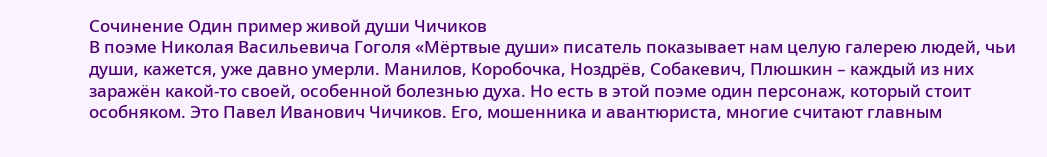Сочинение Один пример живой души Чичиков
В поэме Николая Васильевича Гоголя «Мёртвые души» писатель показывает нам целую галерею людей, чьи души, кажется, уже давно умерли. Манилов, Коробочка, Ноздрёв, Собакевич, Плюшкин – каждый из них заражён какой-то своей, особенной болезнью духа. Но есть в этой поэме один персонаж, который стоит особняком. Это Павел Иванович Чичиков. Его, мошенника и авантюриста, многие считают главным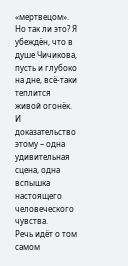«мертвецом». Но так ли это? Я убеждён, что в душе Чичикова, пусть и глубоко на дне, всё-таки теплится живой огонёк. И доказательство этому – одна удивительная сцена, одна вспышка настоящего человеческого чувства.
Речь идёт о том самом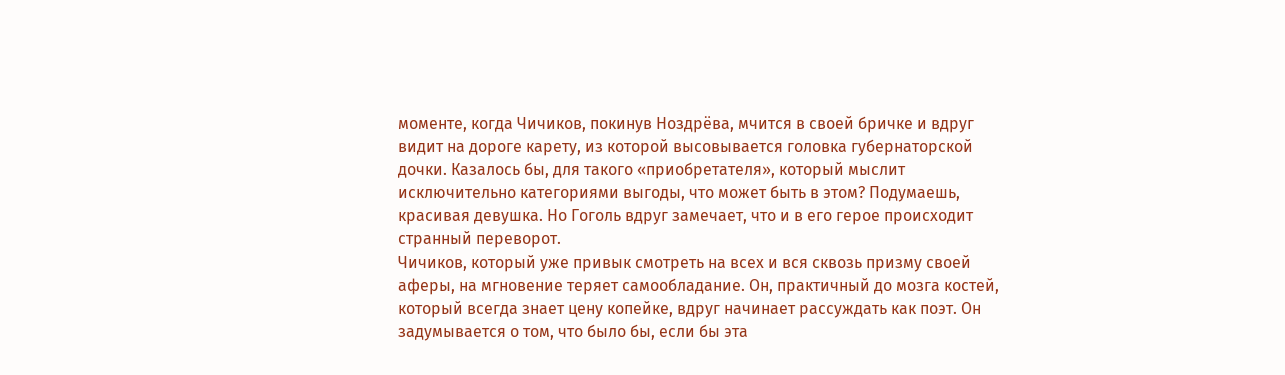моменте, когда Чичиков, покинув Ноздрёва, мчится в своей бричке и вдруг видит на дороге карету, из которой высовывается головка губернаторской дочки. Казалось бы, для такого «приобретателя», который мыслит исключительно категориями выгоды, что может быть в этом? Подумаешь, красивая девушка. Но Гоголь вдруг замечает, что и в его герое происходит странный переворот.
Чичиков, который уже привык смотреть на всех и вся сквозь призму своей аферы, на мгновение теряет самообладание. Он, практичный до мозга костей, который всегда знает цену копейке, вдруг начинает рассуждать как поэт. Он задумывается о том, что было бы, если бы эта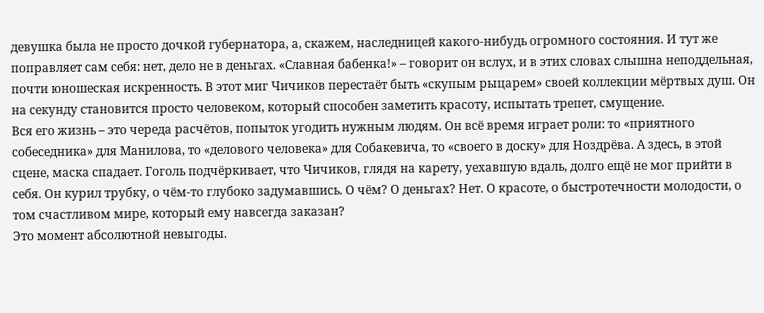девушка была не просто дочкой губернатора, а, скажем, наследницей какого-нибудь огромного состояния. И тут же поправляет сам себя: нет, дело не в деньгах. «Славная бабенка!» – говорит он вслух, и в этих словах слышна неподдельная, почти юношеская искренность. В этот миг Чичиков перестаёт быть «скупым рыцарем» своей коллекции мёртвых душ. Он на секунду становится просто человеком, который способен заметить красоту, испытать трепет, смущение.
Вся его жизнь – это череда расчётов, попыток угодить нужным людям. Он всё время играет роли: то «приятного собеседника» для Манилова, то «делового человека» для Собакевича, то «своего в доску» для Ноздрёва. А здесь, в этой сцене, маска спадает. Гоголь подчёркивает, что Чичиков, глядя на карету, уехавшую вдаль, долго ещё не мог прийти в себя. Он курил трубку, о чём-то глубоко задумавшись. О чём? О деньгах? Нет. О красоте, о быстротечности молодости, о том счастливом мире, который ему навсегда заказан?
Это момент абсолютной невыгоды.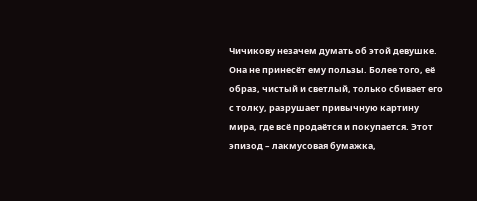Чичикову незачем думать об этой девушке. Она не принесёт ему пользы. Более того, её образ, чистый и светлый, только сбивает его с толку, разрушает привычную картину мира, где всё продаётся и покупается. Этот эпизод – лакмусовая бумажка,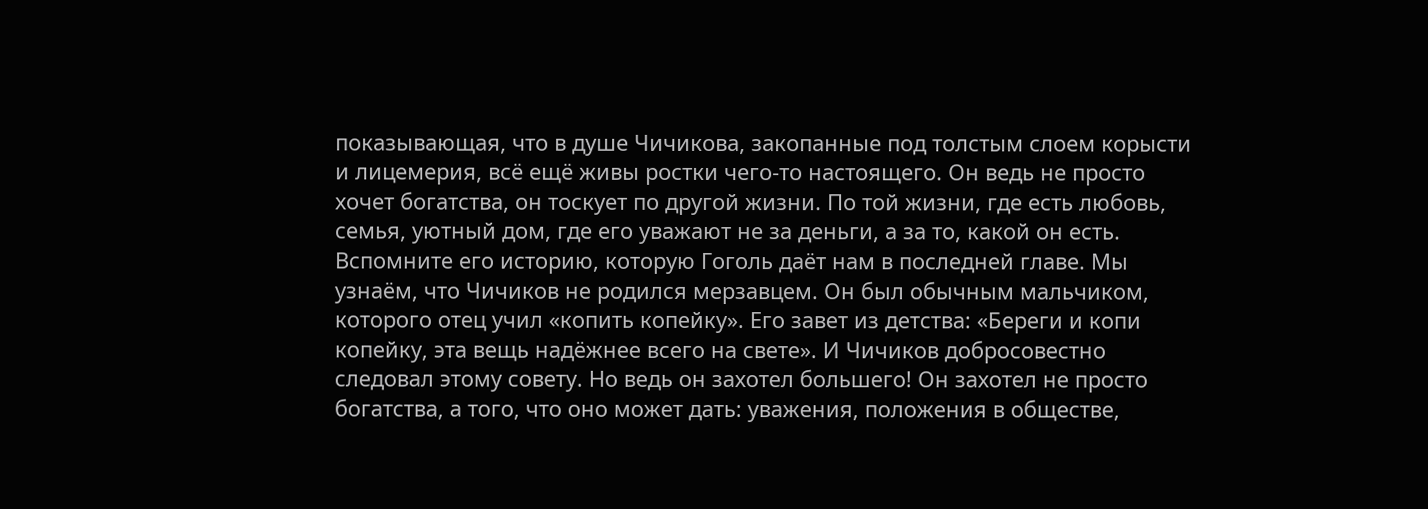показывающая, что в душе Чичикова, закопанные под толстым слоем корысти и лицемерия, всё ещё живы ростки чего-то настоящего. Он ведь не просто хочет богатства, он тоскует по другой жизни. По той жизни, где есть любовь, семья, уютный дом, где его уважают не за деньги, а за то, какой он есть.
Вспомните его историю, которую Гоголь даёт нам в последней главе. Мы узнаём, что Чичиков не родился мерзавцем. Он был обычным мальчиком, которого отец учил «копить копейку». Его завет из детства: «Береги и копи копейку, эта вещь надёжнее всего на свете». И Чичиков добросовестно следовал этому совету. Но ведь он захотел большего! Он захотел не просто богатства, а того, что оно может дать: уважения, положения в обществе,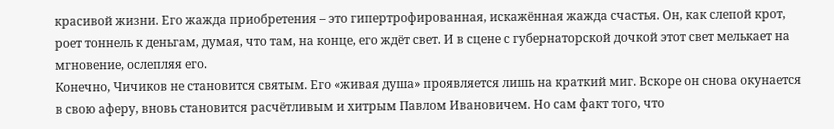красивой жизни. Его жажда приобретения – это гипертрофированная, искажённая жажда счастья. Он, как слепой крот, роет тоннель к деньгам, думая, что там, на конце, его ждёт свет. И в сцене с губернаторской дочкой этот свет мелькает на мгновение, ослепляя его.
Конечно, Чичиков не становится святым. Его «живая душа» проявляется лишь на краткий миг. Вскоре он снова окунается в свою аферу, вновь становится расчётливым и хитрым Павлом Ивановичем. Но сам факт того, что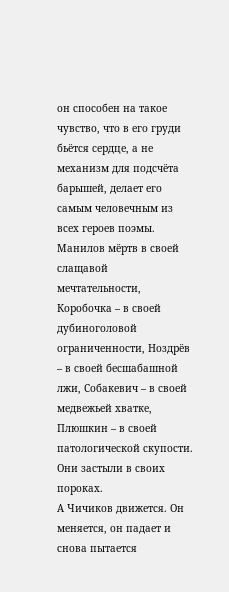он способен на такое чувство, что в его груди бьётся сердце, а не механизм для подсчёта барышей, делает его самым человечным из всех героев поэмы. Манилов мёртв в своей слащавой мечтательности, Коробочка – в своей дубиноголовой ограниченности, Ноздрёв – в своей бесшабашной лжи, Собакевич – в своей медвежьей хватке, Плюшкин – в своей патологической скупости. Они застыли в своих пороках.
А Чичиков движется. Он меняется, он падает и снова пытается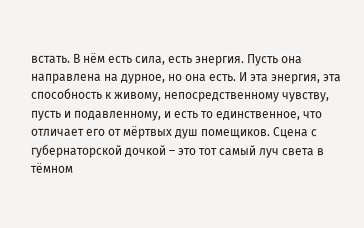встать. В нём есть сила, есть энергия. Пусть она направлена на дурное, но она есть. И эта энергия, эта способность к живому, непосредственному чувству, пусть и подавленному, и есть то единственное, что отличает его от мёртвых душ помещиков. Сцена с губернаторской дочкой – это тот самый луч света в тёмном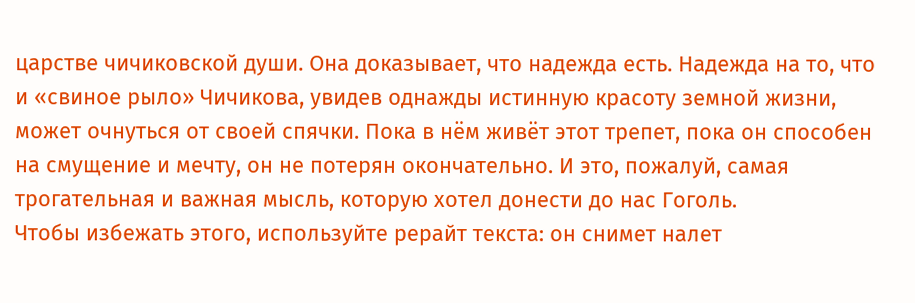царстве чичиковской души. Она доказывает, что надежда есть. Надежда на то, что и «свиное рыло» Чичикова, увидев однажды истинную красоту земной жизни, может очнуться от своей спячки. Пока в нём живёт этот трепет, пока он способен на смущение и мечту, он не потерян окончательно. И это, пожалуй, самая трогательная и важная мысль, которую хотел донести до нас Гоголь.
Чтобы избежать этого, используйте рерайт текста: он снимет налет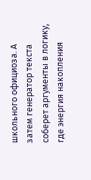школьного официоза. А затем генератор текста соберет аргументы в логику, где энергия накопления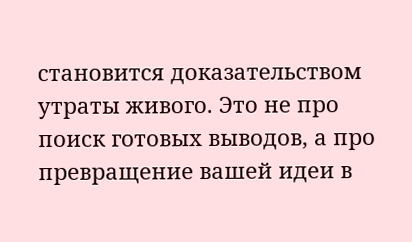становится доказательством утраты живого. Это не про поиск готовых выводов, а про превращение вашей идеи в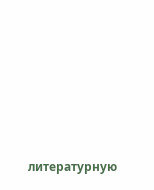литературную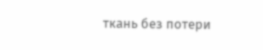ткань без потери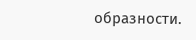образности.